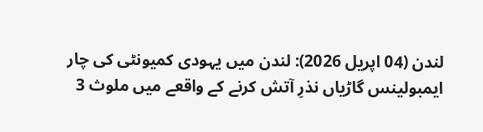لندن (04 اپریل 2026): لندن میں یہودی کمیونٹی کی چار ایمبولینس گاڑیاں نذرِ آتش کرنے کے واقعے میں ملوث 3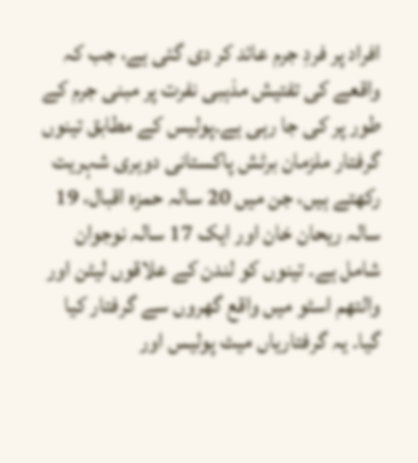افراد پر فردِ جرم عائد کر دی گئی ہے، جب کہ واقعے کی تفتیش مذہبی نفرت پر مبنی جرم کے طور پر کی جا رہی ہے۔پولیس کے مطابق تینوں گرفتار ملزمان برٹش پاکستانی دوہری شہریت رکھتے ہیں، جن میں 20 سالہ حمزہ اقبال، 19 سالہ ریحان خان اور ایک 17 سالہ نوجوان شامل ہے۔ تینوں کو لندن کے علاقوں لیٹن اور والتھم اسٹو میں واقع گھروں سے گرفتار کیا گیا۔ یہ گرفتاریاں میٹ پولیس اور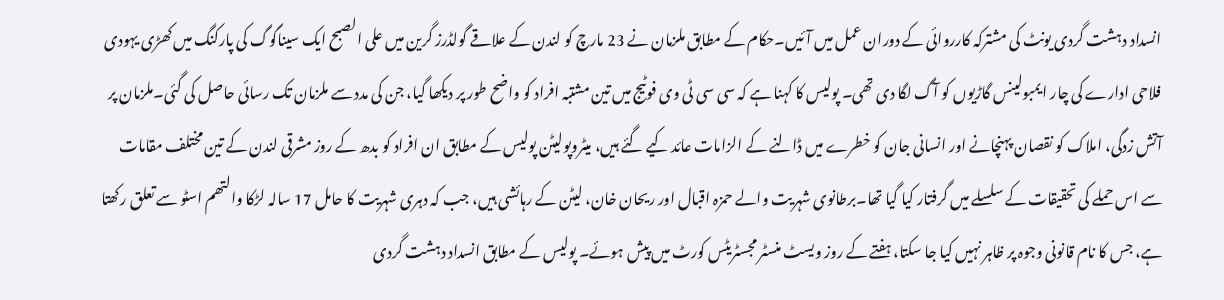انسداد دہشت گردی یونٹ کی مشترکہ کارروائی کے دوران عمل میں آئیں۔حکام کے مطابق ملزمان نے 23 مارچ کو لندن کے علاقے گولڈرز گرین میں علی الصبح ایک سیناگوگ کی پارکنگ میں کھڑی یہودی فلاحی ادارے کی چار ایمبولینس گاڑیوں کو آگ لگا دی تھی۔ پولیس کا کہنا ہے کہ سی سی ٹی وی فوٹیج میں تین مشتبہ افراد کو واضح طور پر دیکھا گیا، جن کی مدد سے ملزمان تک رسائی حاصل کی گئی۔ملزمان پر آتش زدگی، املاک کو نقصان پہنچانے اور انسانی جان کو خطرے میں ڈالنے کے الزامات عائد کیے گئے ہیں، میٹروپولیٹن پولیس کے مطابق ان افراد کو بدھ کے روز مشرقی لندن کے تین مختلف مقامات سے اس حملے کی تحقیقات کے سلسلے میں گرفتار کیا گیا تھا۔برطانوی شہریت والے حمزہ اقبال اور ریحان خان، لیٹن کے رہائشی ہیں، جب کہ دہری شہریت کا حامل 17 سالہ لڑکا والتھم اسٹو سے تعلق رکھتا ہے، جس کا نام قانونی وجوہ پر ظاہر نہیں کیا جا سکتا، ہفتے کے روز ویسٹ منسٹر مجسٹریٹس کورٹ میں پیش ہوئے۔ پولیس کے مطابق انسداد دہشت گردی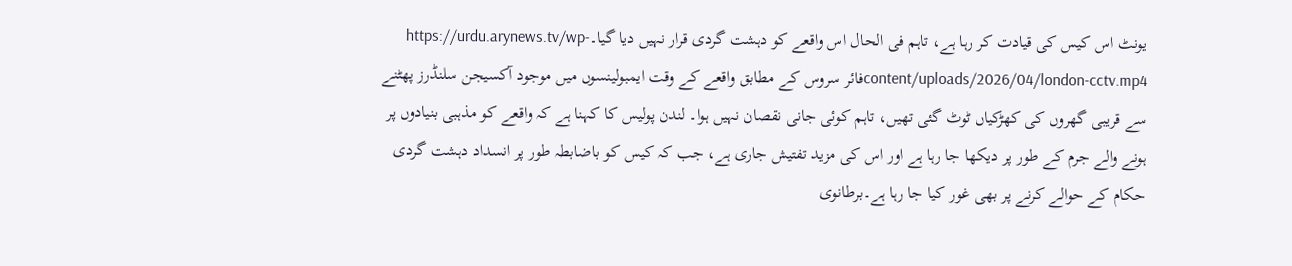یونٹ اس کیس کی قیادت کر رہا ہے، تاہم فی الحال اس واقعے کو دہشت گردی قرار نہیں دیا گیا۔https://urdu.arynews.tv/wp-content/uploads/2026/04/london-cctv.mp4فائر سروس کے مطابق واقعے کے وقت ایمبولینسوں میں موجود آکسیجن سلنڈرز پھٹنے سے قریبی گھروں کی کھڑکیاں ٹوٹ گئی تھیں، تاہم کوئی جانی نقصان نہیں ہوا۔ لندن پولیس کا کہنا ہے کہ واقعے کو مذہبی بنیادوں پر ہونے والے جرم کے طور پر دیکھا جا رہا ہے اور اس کی مزید تفتیش جاری ہے، جب کہ کیس کو باضابطہ طور پر انسداد دہشت گردی حکام کے حوالے کرنے پر بھی غور کیا جا رہا ہے۔برطانوی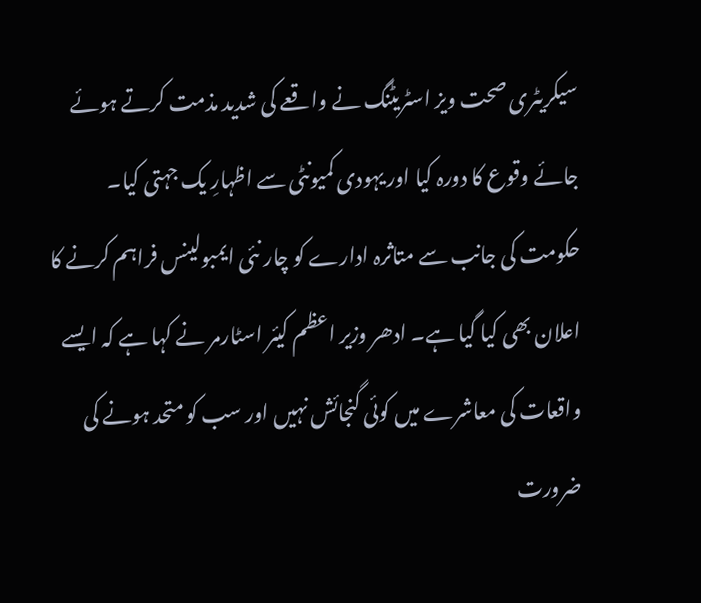سیکریٹری صحت ویز اسٹریٹنگ نے واقعے کی شدید مذمت کرتے ہوئے جائے وقوع کا دورہ کیا اور یہودی کمیونٹی سے اظہارِ یک جہتی کیا۔ حکومت کی جانب سے متاثرہ ادارے کو چار نئی ایمبولینس فراہم کرنے کا اعلان بھی کیا گیا ہے۔ ادھر وزیر اعظم کیئر اسٹارمر نے کہا ہے کہ ایسے واقعات کی معاشرے میں کوئی گنجائش نہیں اور سب کو متحد ہونے کی ضرورت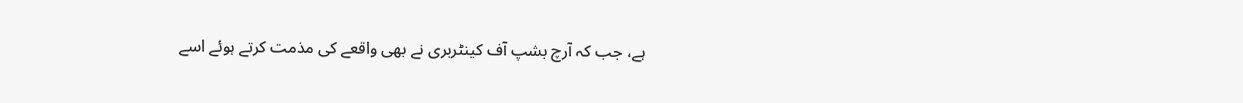ہے، جب کہ آرچ بشپ آف کینٹربری نے بھی واقعے کی مذمت کرتے ہوئے اسے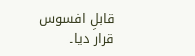قابلِ افسوس قرار دیا۔